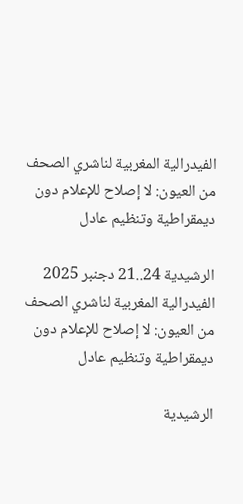الفيدرالية المغربية لناشري الصحف من العيون: لا إصلاح للإعلام دون ديمقراطية وتنظيم عادل

الرشيدية 24..21 دجنبر 2025
الفيدرالية المغربية لناشري الصحف من العيون: لا إصلاح للإعلام دون ديمقراطية وتنظيم عادل

الرشيدية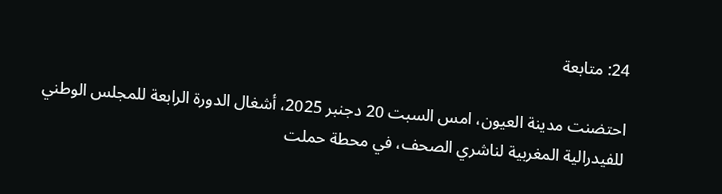24: متابعة

احتضنت مدينة العيون، امس السبت 20 دجنبر 2025، أشغال الدورة الرابعة للمجلس الوطني للفيدرالية المغربية لناشري الصحف، في محطة حملت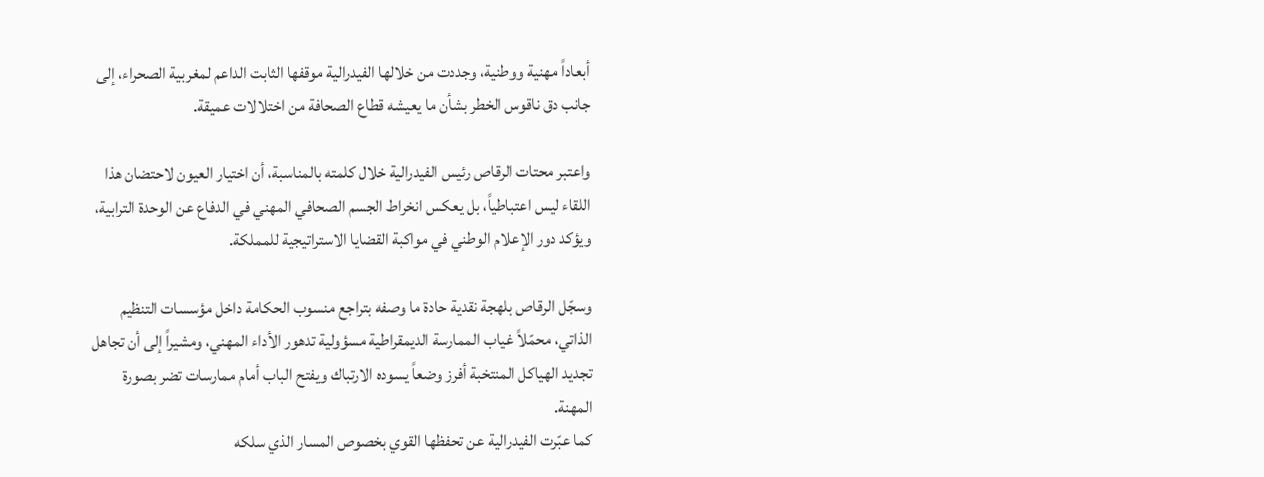أبعاداً مهنية ووطنية، وجددت من خلالها الفيدرالية موقفها الثابت الداعم لمغربية الصحراء، إلى جانب دق ناقوس الخطر بشأن ما يعيشه قطاع الصحافة من اختلالات عميقة.

واعتبر محتات الرقاص رئيس الفيدرالية خلال كلمته بالمناسبة، أن اختيار العيون لاحتضان هذا اللقاء ليس اعتباطياً، بل يعكس انخراط الجسم الصحافي المهني في الدفاع عن الوحدة الترابية، ويؤكد دور الإعلام الوطني في مواكبة القضايا الاستراتيجية للمملكة.

وسجّل الرقاص بلهجة نقدية حادة ما وصفه بتراجع منسوب الحكامة داخل مؤسسات التنظيم الذاتي، محمّلاً غياب الممارسة الديمقراطية مسؤولية تدهور الأداء المهني، ومشيراً إلى أن تجاهل تجديد الهياكل المنتخبة أفرز وضعاً يسوده الارتباك ويفتح الباب أمام ممارسات تضر بصورة المهنة.
كما عبّرت الفيدرالية عن تحفظها القوي بخصوص المسار الذي سلكه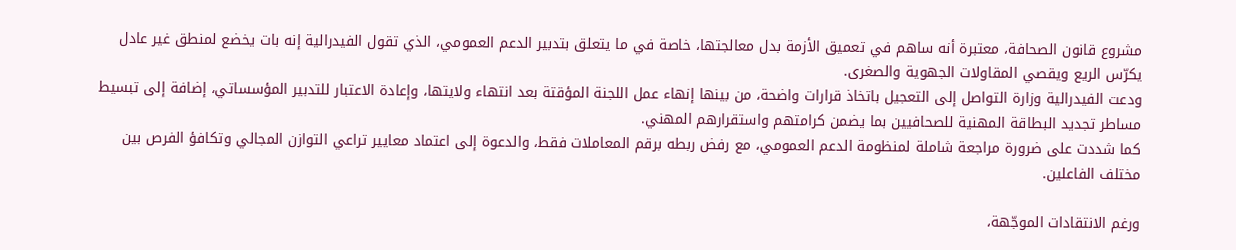مشروع قانون الصحافة، معتبرة أنه ساهم في تعميق الأزمة بدل معالجتها، خاصة في ما يتعلق بتدبير الدعم العمومي، الذي تقول الفيدرالية إنه بات يخضع لمنطق غير عادل يكرّس الريع ويقصي المقاولات الجهوية والصغرى.
ودعت الفيدرالية وزارة التواصل إلى التعجيل باتخاذ قرارات واضحة، من بينها إنهاء عمل اللجنة المؤقتة بعد انتهاء ولايتها، وإعادة الاعتبار للتدبير المؤسساتي، إضافة إلى تبسيط مساطر تجديد البطاقة المهنية للصحافيين بما يضمن كرامتهم واستقرارهم المهني.
كما شددت على ضرورة مراجعة شاملة لمنظومة الدعم العمومي، مع رفض ربطه برقم المعاملات فقط، والدعوة إلى اعتماد معايير تراعي التوازن المجالي وتكافؤ الفرص بين مختلف الفاعلين.

ورغم الانتقادات الموجّهة،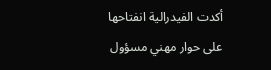أكدت الفيدرالية انفتاحها على حوار مهني مسؤول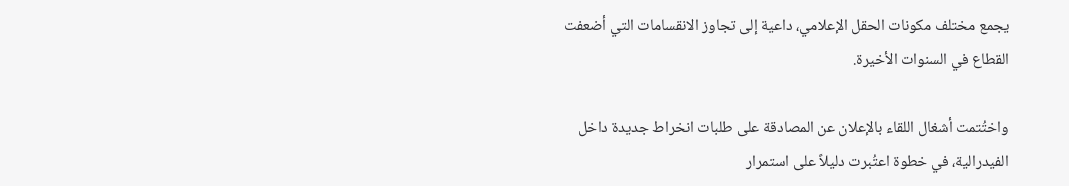يجمع مختلف مكونات الحقل الإعلامي، داعية إلى تجاوز الانقسامات التي أضعفت القطاع في السنوات الأخيرة.

واختُتمت أشغال اللقاء بالإعلان عن المصادقة على طلبات انخراط جديدة داخل الفيدرالية، في خطوة اعتُبرت دليلاً على استمرار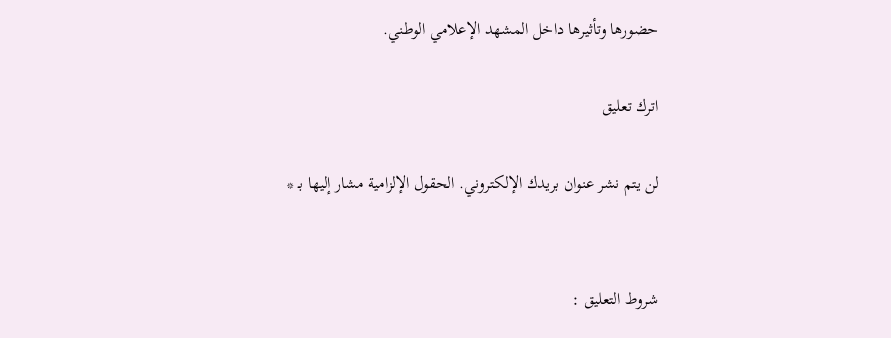حضورها وتأثيرها داخل المشهد الإعلامي الوطني.

اترك تعليق

لن يتم نشر عنوان بريدك الإلكتروني. الحقول الإلزامية مشار إليها بـ *


شروط التعليق :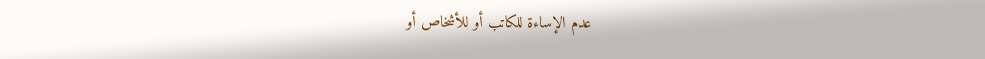عدم الإساءة للكاتب أو للأشخاص أو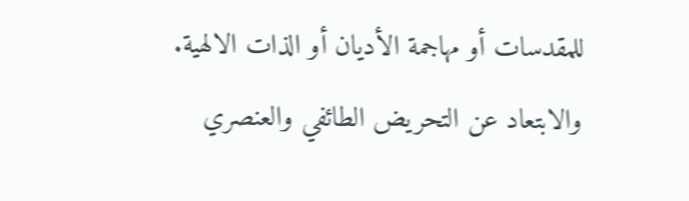للمقدسات أو مهاجمة الأديان أو الذات الالهية. والابتعاد عن التحريض الطائفي والعنصري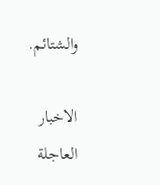والشتائم.

الاخبار العاجلة